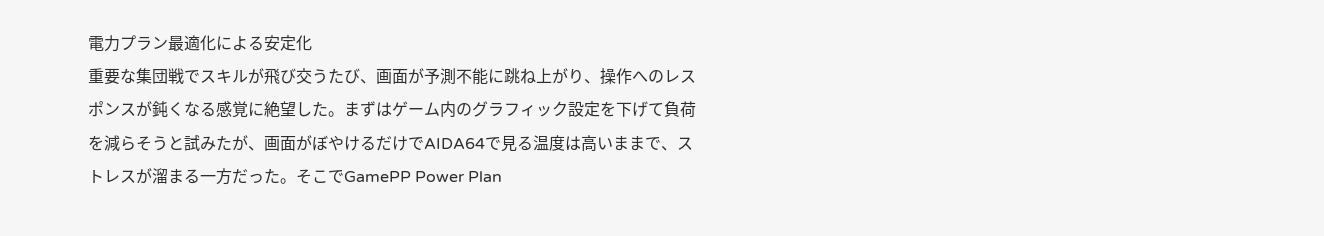電力プラン最適化による安定化
重要な集団戦でスキルが飛び交うたび、画面が予測不能に跳ね上がり、操作へのレスポンスが鈍くなる感覚に絶望した。まずはゲーム内のグラフィック設定を下げて負荷を減らそうと試みたが、画面がぼやけるだけでAIDA64で見る温度は高いままで、ストレスが溜まる一方だった。そこでGamePP Power Plan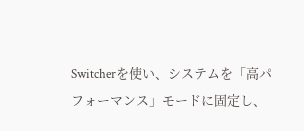Switcherを使い、システムを「高パフォーマンス」モードに固定し、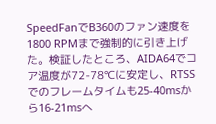SpeedFanでB360のファン速度を1800 RPMまで強制的に引き上げた。検証したところ、AIDA64でコア温度が72-78℃に安定し、RTSSでのフレームタイムも25-40msから16-21msへ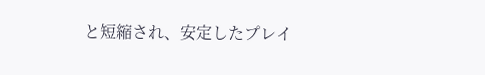と短縮され、安定したプレイ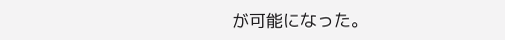が可能になった。